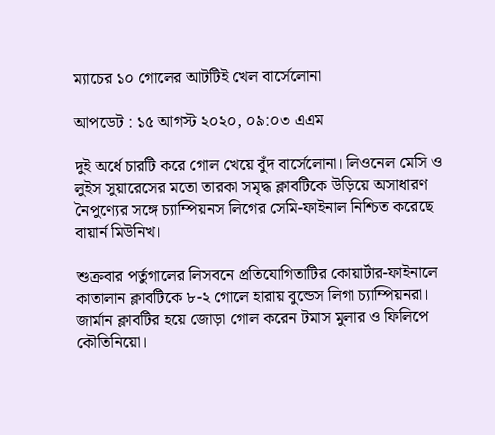ম্যাচের ১০ গোলের আটটিই খেল বার্সেলোনা

আপডেট : ১৫ আগস্ট ২০২০, ০৯:০৩ এএম

দুই অর্ধে চারটি করে গোল খেয়ে বুঁদ বার্সেলোনা। লিওনেল মেসি ও লুইস সুয়ারেসের মতো তারকা সমৃদ্ধ ক্লাবটিকে উড়িয়ে অসাধারণ নৈপুণ্যের সঙ্গে চ্যাম্পিয়নস লিগের সেমি-ফাইনাল নিশ্চিত করেছে বায়ার্ন মিউনিখ।

শুক্রবার পর্তুগালের লিসবনে প্রতিযোগিতাটির কোয়ার্টার-ফাইনালে কাতালান ক্লাবটিকে ৮-২ গোলে হারায় বুন্ডেস লিগা চ্যাম্পিয়নরা। জার্মান ক্লাবটির হয়ে জোড়া গোল করেন টমাস মুলার ও ফিলিপে কৌতিনিয়ো।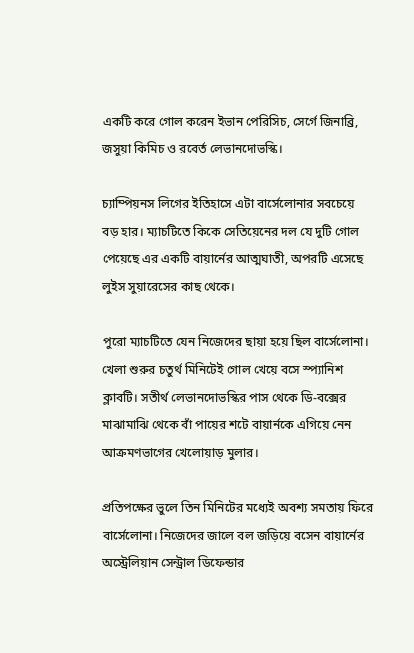একটি করে গোল করেন ইভান পেরিসিচ, সের্গে জিনাব্রি, জসুয়া কিমিচ ও রবের্ত লেভানদোভস্কি।

চ্যাম্পিয়নস লিগের ইতিহাসে এটা বার্সেলোনার সবচেয়ে বড় হার। ম্যাচটিতে কিকে সেতিয়েনের দল যে দুটি গোল পেয়েছে এর একটি বায়ার্নের আত্মঘাতী, অপরটি এসেছে লুইস সুয়ারেসের কাছ থেকে।

পুরো ম্যাচটিতে যেন নিজেদের ছায়া হয়ে ছিল বার্সেলোনা। খেলা শুরুর চতুর্থ মিনিটেই গোল খেয়ে বসে স্প্যানিশ ক্লাবটি। সতীর্থ লেভানদোভস্কির পাস থেকে ডি-বক্সের মাঝামাঝি থেকে বাঁ পায়ের শটে বায়ার্নকে এগিয়ে নেন আক্রমণভাগের খেলোয়াড় মুলার।

প্রতিপক্ষের ভুলে তিন মিনিটের মধ্যেই অবশ্য সমতায় ফিরে বার্সেলোনা। নিজেদের জালে বল জড়িয়ে বসেন বায়ার্নের অস্ট্রেলিয়ান সেন্ট্রাল ডিফেন্ডার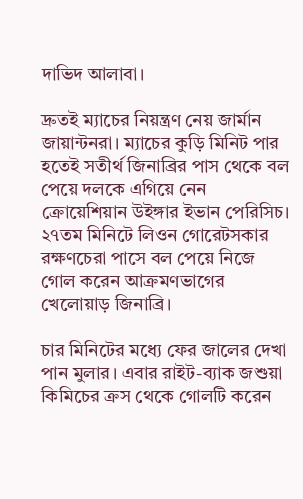দাভিদ আলাবা।

দ্রুতই ম্যাচের নিয়ন্ত্রণ নেয় জার্মান জায়ান্টনরা। ম্যাচের কুড়ি মিনিট পার হতেই সতীর্থ জিনাব্রির পাস থেকে বল পেয়ে দলকে এগিয়ে নেন ক্রোয়েশিয়ান উইঙ্গার ইভান পেরিসিচ। ২৭তম মিনিটে লিওন গোরেটসকার রক্ষণচেরা পাসে বল পেয়ে নিজে গোল করেন আক্রমণভাগের খেলোয়াড় জিনাব্রি।

চার মিনিটের মধ্যে ফের জালের দেখা পান মুলার। এবার রাইট-ব্যাক জশুয়া কিমিচের ক্রস থেকে গোলটি করেন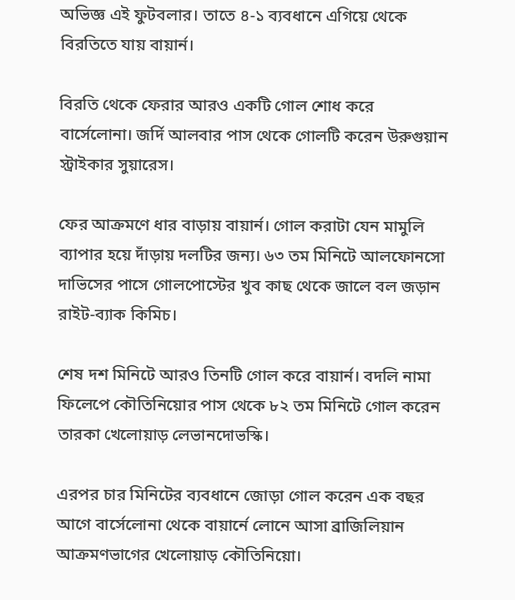অভিজ্ঞ এই ফুটবলার। তাতে ৪-১ ব্যবধানে এগিয়ে থেকে বিরতিতে যায় বায়ার্ন।

বিরতি থেকে ফেরার আরও একটি গোল শোধ করে বার্সেলোনা। জর্দি আলবার পাস থেকে গোলটি করেন উরুগুয়ান স্ট্রাইকার সুয়ারেস।

ফের আক্রমণে ধার বাড়ায় বায়ার্ন। গোল করাটা যেন মামুলি ব্যাপার হয়ে দাঁড়ায় দলটির জন্য। ৬৩ তম মিনিটে আলফোনসো দাভিসের পাসে গোলপোস্টের খুব কাছ থেকে জালে বল জড়ান রাইট-ব্যাক কিমিচ।

শেষ দশ মিনিটে আরও তিনটি গোল করে বায়ার্ন। বদলি নামা ফিলেপে কৌতিনিয়োর পাস থেকে ৮২ তম মিনিটে গোল করেন তারকা খেলোয়াড় লেভানদোভস্কি।

এরপর চার মিনিটের ব্যবধানে জোড়া গোল করেন এক বছর আগে বার্সেলোনা থেকে বায়ার্নে লোনে আসা ব্রাজিলিয়ান আক্রমণভাগের খেলোয়াড় কৌতিনিয়ো।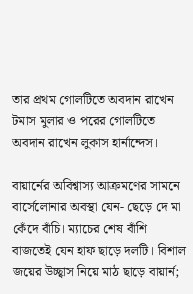তার প্রথম গোলটিতে অবদান রাখেন টমাস মুলার ও পরের গোলটিতে অবদান রাখেন লুকাস হার্নান্দেস।

বায়ার্নের অবিশ্বাস্য আক্রমণের সামনে বার্সেলোনার অবস্থা যেন- ছেড়ে দে মা কেঁদে বাঁচি। ম্যাচের শেষ বাঁশি বাজতেই যেন হাফ ছাড়ে দলটি। বিশাল জয়ের উচ্ছ্বাস নিয়ে মাঠ ছাড়ে বায়ার্ন;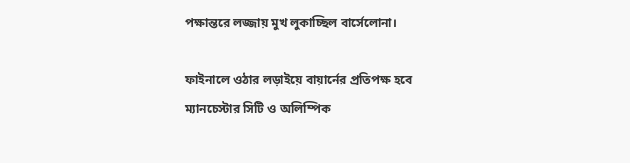পক্ষান্তরে লজ্জায় মুখ লুকাচ্ছিল বার্সেলোনা।

ফাইনালে ওঠার লড়াইয়ে বায়ার্নের প্রতিপক্ষ হবে ম্যানচেস্টার সিটি ও অলিম্পিক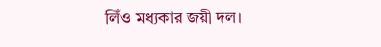লিঁও মধ্যকার জয়ী দল।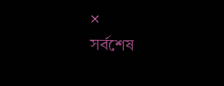×
সর্বশেষ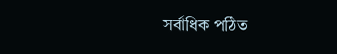সর্বাধিক পঠিত